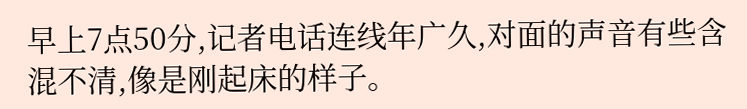早上7点50分,记者电话连线年广久,对面的声音有些含混不清,像是刚起床的样子。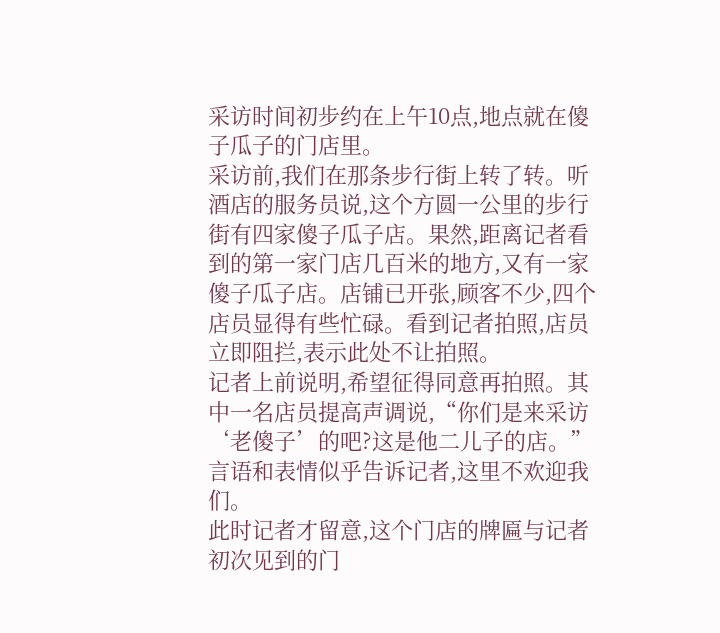采访时间初步约在上午10点,地点就在傻子瓜子的门店里。
采访前,我们在那条步行街上转了转。听酒店的服务员说,这个方圆一公里的步行街有四家傻子瓜子店。果然,距离记者看到的第一家门店几百米的地方,又有一家傻子瓜子店。店铺已开张,顾客不少,四个店员显得有些忙碌。看到记者拍照,店员立即阻拦,表示此处不让拍照。
记者上前说明,希望征得同意再拍照。其中一名店员提高声调说,“你们是来采访‘老傻子’的吧?这是他二儿子的店。”言语和表情似乎告诉记者,这里不欢迎我们。
此时记者才留意,这个门店的牌匾与记者初次见到的门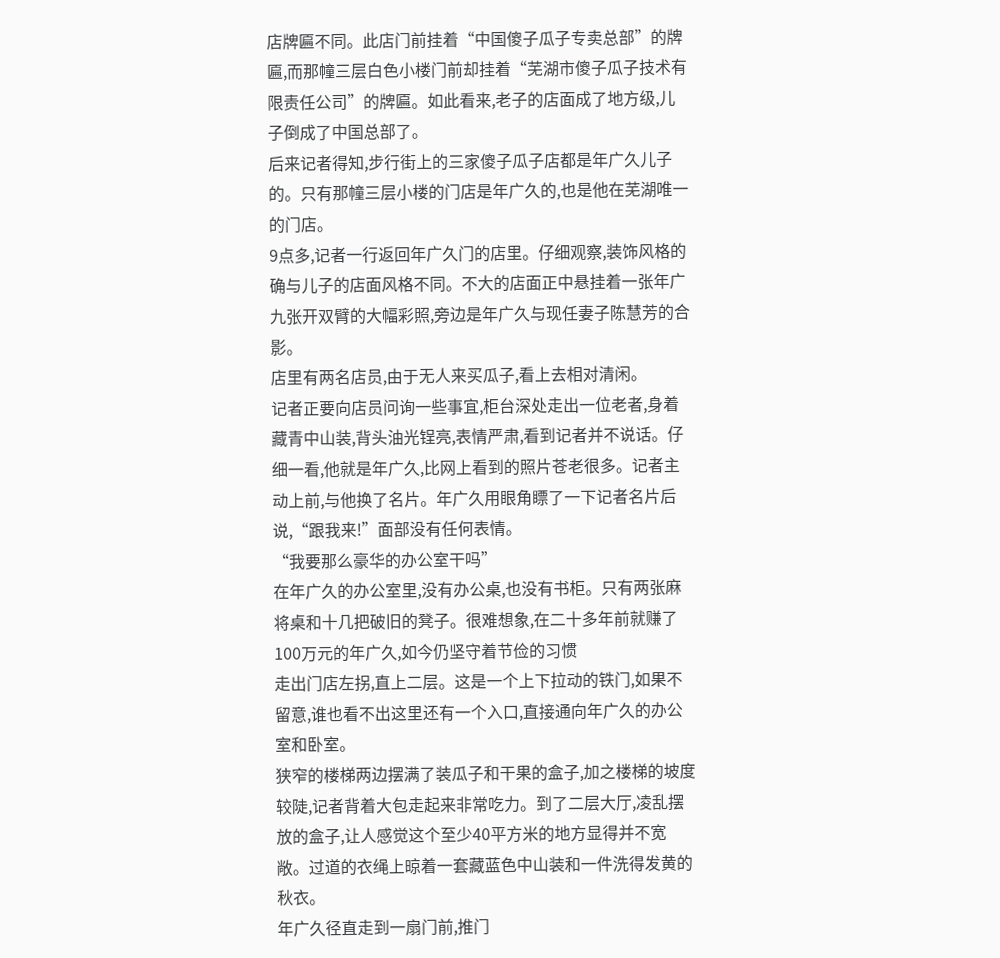店牌匾不同。此店门前挂着“中国傻子瓜子专卖总部”的牌匾,而那幢三层白色小楼门前却挂着“芜湖市傻子瓜子技术有限责任公司”的牌匾。如此看来,老子的店面成了地方级,儿子倒成了中国总部了。
后来记者得知,步行街上的三家傻子瓜子店都是年广久儿子的。只有那幢三层小楼的门店是年广久的,也是他在芜湖唯一的门店。
9点多,记者一行返回年广久门的店里。仔细观察,装饰风格的确与儿子的店面风格不同。不大的店面正中悬挂着一张年广九张开双臂的大幅彩照,旁边是年广久与现任妻子陈慧芳的合影。
店里有两名店员,由于无人来买瓜子,看上去相对清闲。
记者正要向店员问询一些事宜,柜台深处走出一位老者,身着藏青中山装,背头油光锃亮,表情严肃,看到记者并不说话。仔细一看,他就是年广久,比网上看到的照片苍老很多。记者主动上前,与他换了名片。年广久用眼角瞟了一下记者名片后说,“跟我来!”面部没有任何表情。
“我要那么豪华的办公室干吗”
在年广久的办公室里,没有办公桌,也没有书柜。只有两张麻将桌和十几把破旧的凳子。很难想象,在二十多年前就赚了100万元的年广久,如今仍坚守着节俭的习惯
走出门店左拐,直上二层。这是一个上下拉动的铁门,如果不留意,谁也看不出这里还有一个入口,直接通向年广久的办公室和卧室。
狭窄的楼梯两边摆满了装瓜子和干果的盒子,加之楼梯的坡度较陡,记者背着大包走起来非常吃力。到了二层大厅,凌乱摆放的盒子,让人感觉这个至少40平方米的地方显得并不宽敞。过道的衣绳上晾着一套藏蓝色中山装和一件洗得发黄的秋衣。
年广久径直走到一扇门前,推门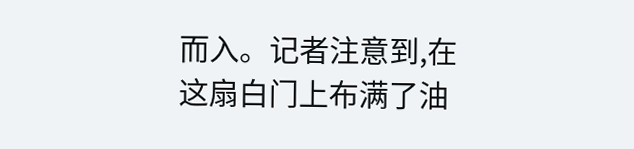而入。记者注意到,在这扇白门上布满了油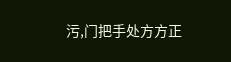污,门把手处方方正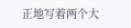正地写着两个大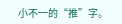小不一的“推”字。